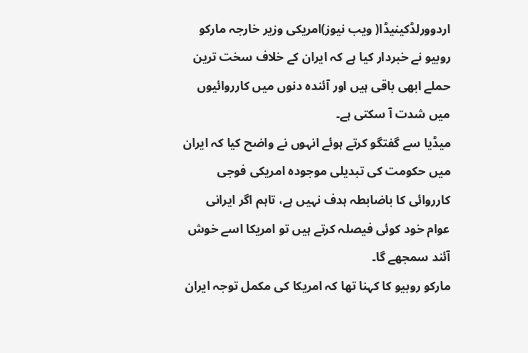اردوورلڈکینیڈا( ویب نیوز)امریکی وزیر خارجہ مارکو روبیو نے خبردار کیا ہے کہ ایران کے خلاف سخت ترین حملے ابھی باقی ہیں اور آئندہ دنوں میں کارروائیوں میں شدت آ سکتی ہے۔
میڈیا سے گفتگو کرتے ہوئے انہوں نے واضح کیا کہ ایران میں حکومت کی تبدیلی موجودہ امریکی فوجی کارروائی کا باضابطہ ہدف نہیں ہے، تاہم اگر ایرانی عوام خود کوئی فیصلہ کرتے ہیں تو امریکا اسے خوش آئند سمجھے گا۔
مارکو روبیو کا کہنا تھا کہ امریکا کی مکمل توجہ ایران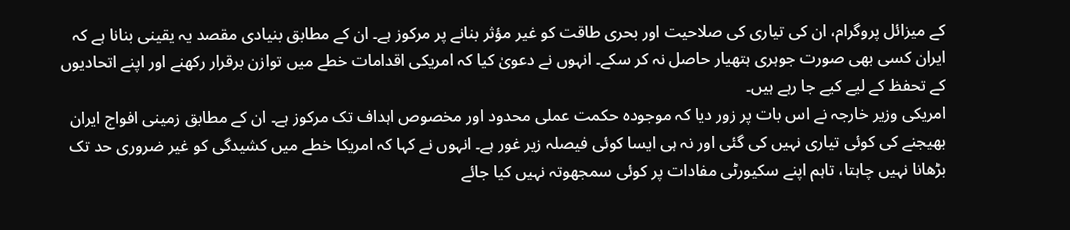کے میزائل پروگرام، ان کی تیاری کی صلاحیت اور بحری طاقت کو غیر مؤثر بنانے پر مرکوز ہے۔ ان کے مطابق بنیادی مقصد یہ یقینی بنانا ہے کہ ایران کسی بھی صورت جوہری ہتھیار حاصل نہ کر سکے۔ انہوں نے دعویٰ کیا کہ امریکی اقدامات خطے میں توازن برقرار رکھنے اور اپنے اتحادیوں کے تحفظ کے لیے کیے جا رہے ہیں۔
امریکی وزیر خارجہ نے اس بات پر زور دیا کہ موجودہ حکمت عملی محدود اور مخصوص اہداف تک مرکوز ہے۔ ان کے مطابق زمینی افواج ایران بھیجنے کی کوئی تیاری نہیں کی گئی اور نہ ہی ایسا کوئی فیصلہ زیر غور ہے۔ انہوں نے کہا کہ امریکا خطے میں کشیدگی کو غیر ضروری حد تک بڑھانا نہیں چاہتا، تاہم اپنے سکیورٹی مفادات پر کوئی سمجھوتہ نہیں کیا جائے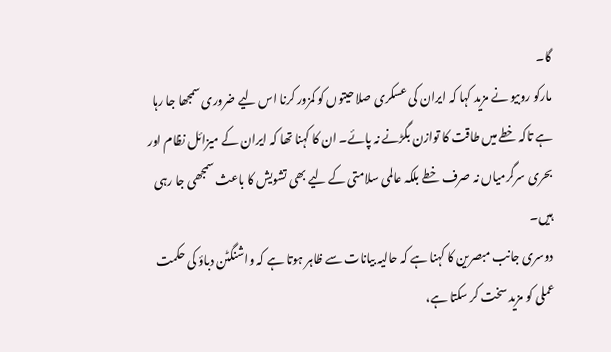گا۔
مارکو روبیو نے مزید کہا کہ ایران کی عسکری صلاحیتوں کو کمزور کرنا اس لیے ضروری سمجھا جا رہا ہے تاکہ خطے میں طاقت کا توازن بگڑنے نہ پائے۔ ان کا کہنا تھا کہ ایران کے میزائل نظام اور بحری سرگرمیاں نہ صرف خطے بلکہ عالمی سلامتی کے لیے بھی تشویش کا باعث سمجھی جا رہی ہیں۔
دوسری جانب مبصرین کا کہنا ہے کہ حالیہ بیانات سے ظاہر ہوتا ہے کہ واشنگٹن دباؤ کی حکمت عملی کو مزید سخت کر سکتا ہے،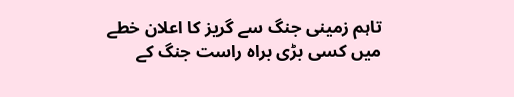تاہم زمینی جنگ سے گریز کا اعلان خطے میں کسی بڑی براہ راست جنگ کے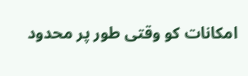امکانات کو وقتی طور پر محدود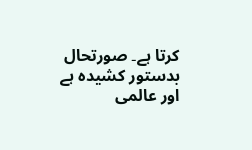کرتا ہے۔ صورتحال بدستور کشیدہ ہے اور عالمی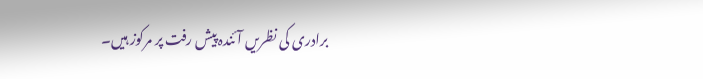برادری کی نظریں آئندہ پیش رفت پر مرکوز ہیں۔